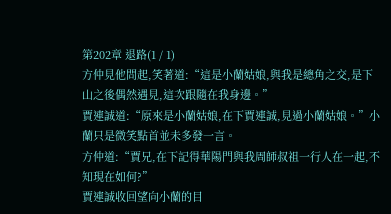第202章 退路(1 / 1)
方仲見他問起,笑著道:“這是小蘭姑娘,與我是總角之交,是下山之後偶然遇見,這次跟隨在我身邊。”
賈連誠道:“原來是小蘭姑娘,在下賈連誠,見過小蘭姑娘。”小蘭只是微笑點首並未多發一言。
方仲道:“賈兄,在下記得華陽門與我周師叔祖一行人在一起,不知現在如何?”
賈連誠收回望向小蘭的目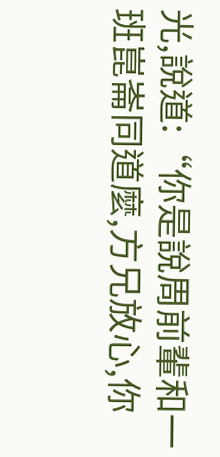光,說道:“你是說周前輩和一班崑崙同道麼,方兄放心,你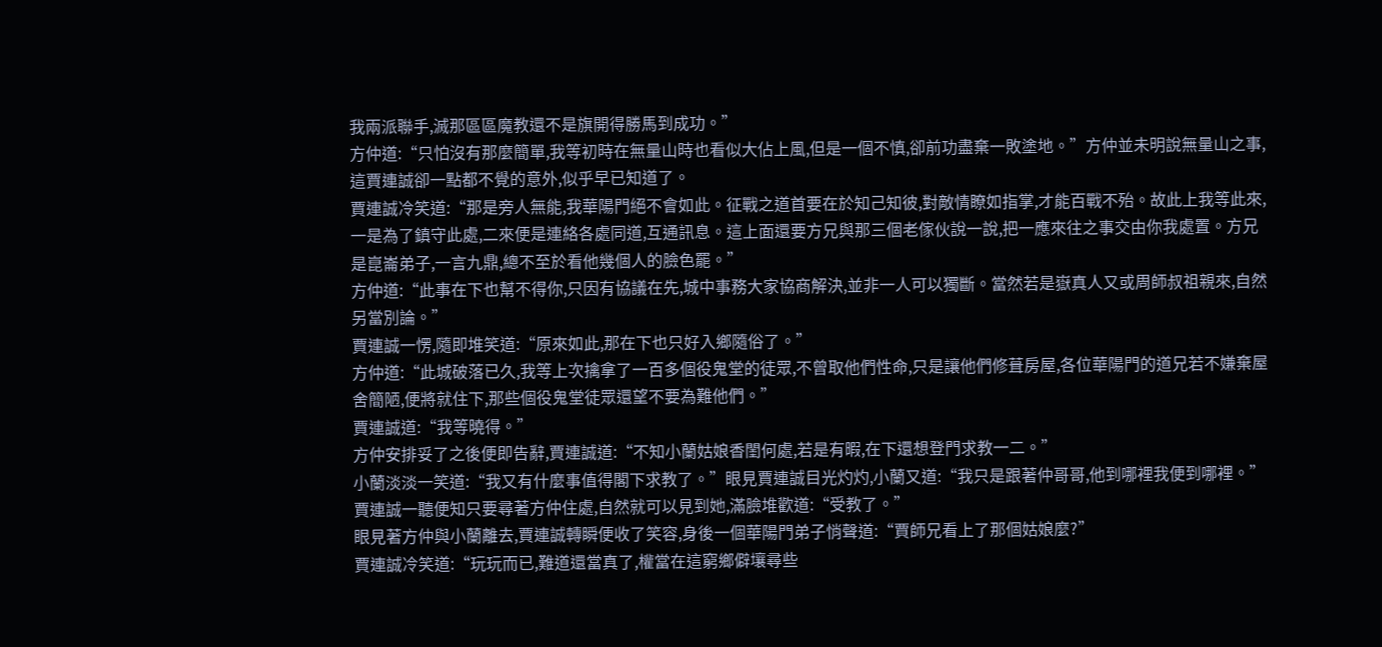我兩派聯手,滅那區區魔教還不是旗開得勝馬到成功。”
方仲道:“只怕沒有那麼簡單,我等初時在無量山時也看似大佔上風,但是一個不慎,卻前功盡棄一敗塗地。”方仲並未明說無量山之事,這賈連誠卻一點都不覺的意外,似乎早已知道了。
賈連誠冷笑道:“那是旁人無能,我華陽門絕不會如此。征戰之道首要在於知己知彼,對敵情瞭如指掌,才能百戰不殆。故此上我等此來,一是為了鎮守此處,二來便是連絡各處同道,互通訊息。這上面還要方兄與那三個老傢伙說一說,把一應來往之事交由你我處置。方兄是崑崙弟子,一言九鼎,總不至於看他幾個人的臉色罷。”
方仲道:“此事在下也幫不得你,只因有協議在先,城中事務大家協商解決,並非一人可以獨斷。當然若是嶽真人又或周師叔祖親來,自然另當別論。”
賈連誠一愣,隨即堆笑道:“原來如此,那在下也只好入鄉隨俗了。”
方仲道:“此城破落已久,我等上次擒拿了一百多個役鬼堂的徒眾,不曾取他們性命,只是讓他們修葺房屋,各位華陽門的道兄若不嫌棄屋舍簡陋,便將就住下,那些個役鬼堂徒眾還望不要為難他們。”
賈連誠道:“我等曉得。”
方仲安排妥了之後便即告辭,賈連誠道:“不知小蘭姑娘香閨何處,若是有暇,在下還想登門求教一二。”
小蘭淡淡一笑道:“我又有什麼事值得閣下求教了。”眼見賈連誠目光灼灼,小蘭又道:“我只是跟著仲哥哥,他到哪裡我便到哪裡。”
賈連誠一聽便知只要尋著方仲住處,自然就可以見到她,滿臉堆歡道:“受教了。”
眼見著方仲與小蘭離去,賈連誠轉瞬便收了笑容,身後一個華陽門弟子悄聲道:“賈師兄看上了那個姑娘麼?”
賈連誠冷笑道:“玩玩而已,難道還當真了,權當在這窮鄉僻壤尋些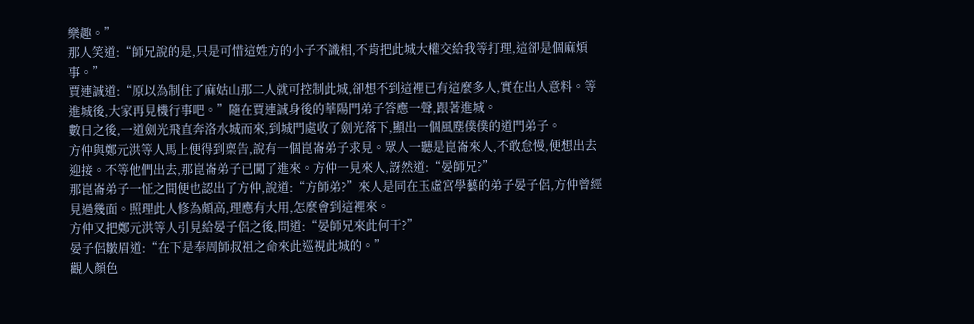樂趣。”
那人笑道:“師兄說的是,只是可惜這姓方的小子不識相,不肯把此城大權交給我等打理,這卻是個麻煩事。”
賈連誠道:“原以為制住了麻姑山那二人就可控制此城,卻想不到這裡已有這麼多人,實在出人意料。等進城後,大家再見機行事吧。”隨在賈連誠身後的華陽門弟子答應一聲,跟著進城。
數日之後,一道劍光飛直奔洛水城而來,到城門處收了劍光落下,顯出一個風塵僕僕的道門弟子。
方仲與鄭元洪等人馬上便得到稟告,說有一個崑崙弟子求見。眾人一聽是崑崙來人,不敢怠慢,便想出去迎接。不等他們出去,那崑崙弟子已闖了進來。方仲一見來人,訝然道:“晏師兄?”
那崑崙弟子一怔之間便也認出了方仲,說道:“方師弟?”來人是同在玉虛宮學藝的弟子晏子侶,方仲曾經見過幾面。照理此人修為頗高,理應有大用,怎麼會到這裡來。
方仲又把鄭元洪等人引見給晏子侶之後,問道:“晏師兄來此何干?”
晏子侶皺眉道:“在下是奉周師叔祖之命來此巡視此城的。”
觀人顏色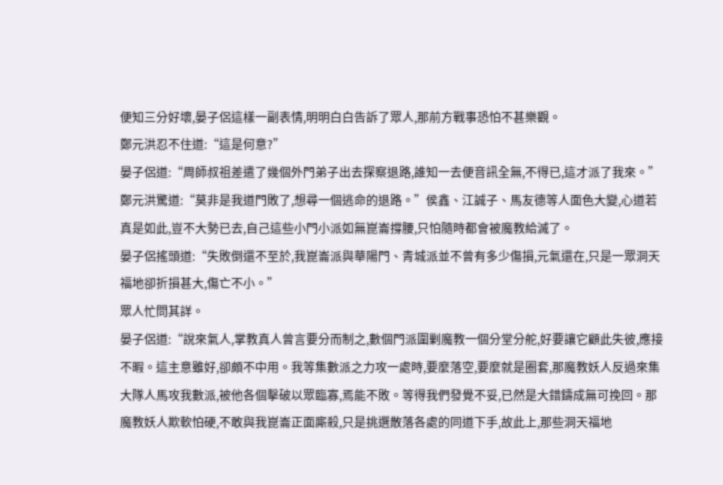便知三分好壞,晏子侶這樣一副表情,明明白白告訴了眾人,那前方戰事恐怕不甚樂觀。
鄭元洪忍不住道:“這是何意?”
晏子侶道:“周師叔祖差遣了幾個外門弟子出去探察退路,誰知一去便音訊全無,不得已,這才派了我來。”
鄭元洪驚道:“莫非是我道門敗了,想尋一個逃命的退路。”侯鑫、江誠子、馬友德等人面色大變,心道若真是如此,豈不大勢已去,自己這些小門小派如無崑崙撐腰,只怕隨時都會被魔教給滅了。
晏子侶搖頭道:“失敗倒還不至於,我崑崙派與華陽門、青城派並不曾有多少傷損,元氣還在,只是一眾洞天福地卻折損甚大,傷亡不小。”
眾人忙問其詳。
晏子侶道:“說來氣人,掌教真人曾言要分而制之,數個門派圍剿魔教一個分堂分舵,好要讓它顧此失彼,應接不暇。這主意雖好,卻頗不中用。我等集數派之力攻一處時,要麼落空,要麼就是圈套,那魔教妖人反過來集大隊人馬攻我數派,被他各個擊破以眾臨寡,焉能不敗。等得我們發覺不妥,已然是大錯鑄成無可挽回。那魔教妖人欺軟怕硬,不敢與我崑崙正面廝殺,只是挑選散落各處的同道下手,故此上,那些洞天福地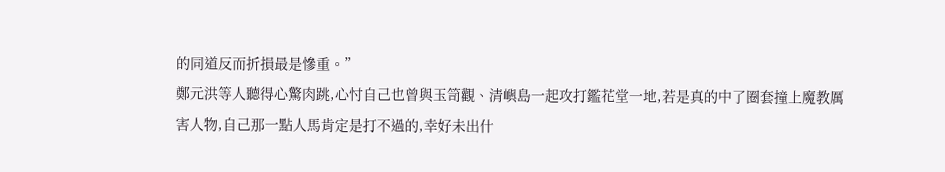的同道反而折損最是慘重。”
鄭元洪等人聽得心驚肉跳,心忖自己也曾與玉笥觀、清嶼島一起攻打鑑花堂一地,若是真的中了圈套撞上魔教厲害人物,自己那一點人馬肯定是打不過的,幸好未出什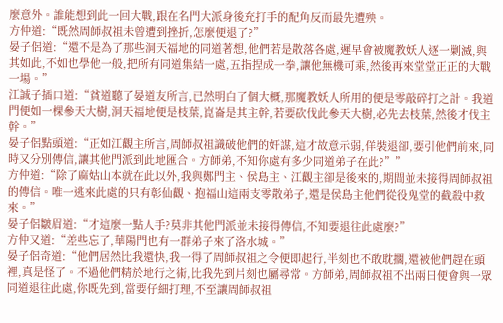麼意外。誰能想到此一回大戰,跟在名門大派身後充打手的配角反而最先遭殃。
方仲道:“既然周師叔祖未曾遭到挫折,怎麼便退了?”
晏子侶道:“還不是為了那些洞天福地的同道著想,他們若是散落各處,遲早會被魔教妖人逐一剿滅,與其如此,不如也學他一般,把所有同道集結一處,五指捏成一拳,讓他無機可乘,然後再來堂堂正正的大戰一場。”
江誠子插口道:“貧道聽了晏道友所言,已然明白了個大概,那魔教妖人所用的便是零敲碎打之計。我道門便如一棵參天大樹,洞天福地便是枝葉,崑崙是其主幹,若要砍伐此參天大樹,必先去枝葉,然後才伐主幹。”
晏子侶點頭道:“正如江觀主所言,周師叔祖識破他們的奸謀,這才故意示弱,佯裝退卻,要引他們前來,同時又分別傳信,讓其他門派到此地匯合。方師弟,不知你處有多少同道弟子在此?””
方仲道:“除了麻姑山本就在此以外,我與鄭門主、侯島主、江觀主卻是後來的,期間並未接得周師叔祖的傳信。唯一逃來此處的只有彰仙觀、抱福山這兩支零散弟子,還是侯島主他們從役鬼堂的截殺中救來。”
晏子侶皺眉道:“才這麼一點人手?莫非其他門派並未接得傳信,不知要退往此處麼?”
方仲又道:“差些忘了,華陽門也有一群弟子來了洛水城。”
晏子侶奇道:“他們居然比我還快,我一得了周師叔祖之令便即起行,半刻也不敢耽擱,還被他們趕在頭裡,真是怪了。不過他們精於地行之術,比我先到片刻也屬尋常。方師弟,周師叔祖不出兩日便會與一眾同道退往此處,你既先到,當要仔細打理,不至讓周師叔祖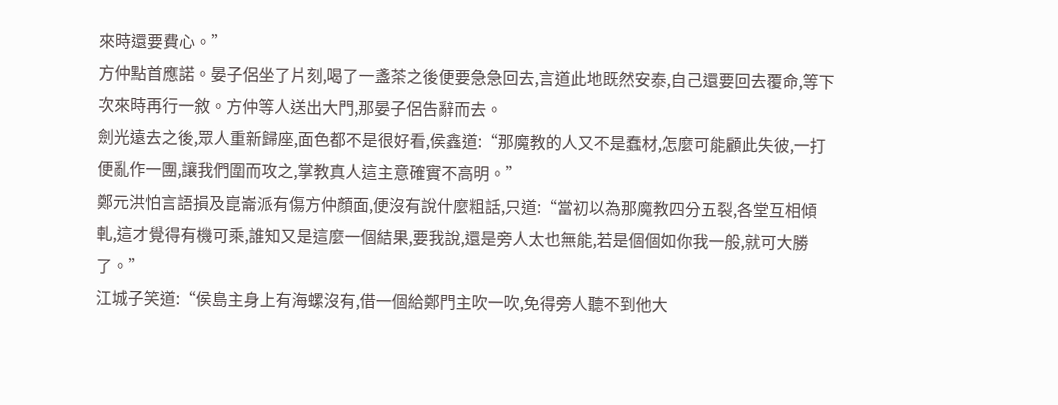來時還要費心。”
方仲點首應諾。晏子侶坐了片刻,喝了一盞茶之後便要急急回去,言道此地既然安泰,自己還要回去覆命,等下次來時再行一敘。方仲等人送出大門,那晏子侶告辭而去。
劍光遠去之後,眾人重新歸座,面色都不是很好看,侯鑫道:“那魔教的人又不是蠢材,怎麼可能顧此失彼,一打便亂作一團,讓我們圍而攻之,掌教真人這主意確實不高明。”
鄭元洪怕言語損及崑崙派有傷方仲顏面,便沒有說什麼粗話,只道:“當初以為那魔教四分五裂,各堂互相傾軋,這才覺得有機可乘,誰知又是這麼一個結果,要我說,還是旁人太也無能,若是個個如你我一般,就可大勝了。”
江城子笑道:“侯島主身上有海螺沒有,借一個給鄭門主吹一吹,免得旁人聽不到他大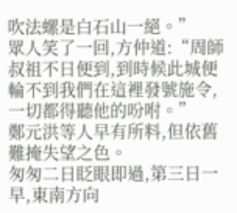吹法螺是白石山一絕。”
眾人笑了一回,方仲道:“周師叔祖不日便到,到時候此城便輪不到我們在這裡發號施令,一切都得聽他的吩咐。”
鄭元洪等人早有所料,但依舊難掩失望之色。
匆匆二日眨眼即過,第三日一早,東南方向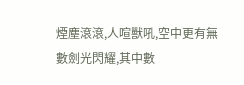煙塵滾滾,人喧獸吼,空中更有無數劍光閃耀,其中數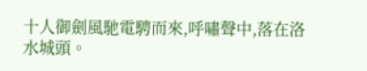十人御劍風馳電騁而來,呼嘯聲中,落在洛水城頭。